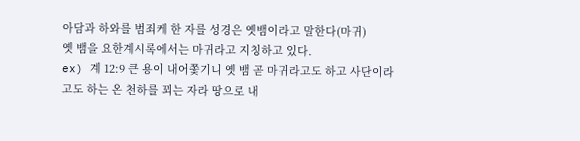아담과 하와를 범죄케 한 자를 성경은 옛뱀이라고 말한다(마귀)
옛 뱀을 요한계시록에서는 마귀라고 지칭하고 있다.
ex) 계 12:9 큰 용이 내어쫓기니 옛 뱀 곧 마귀라고도 하고 사단이라고도 하는 온 천하를 꾀는 자라 땅으로 내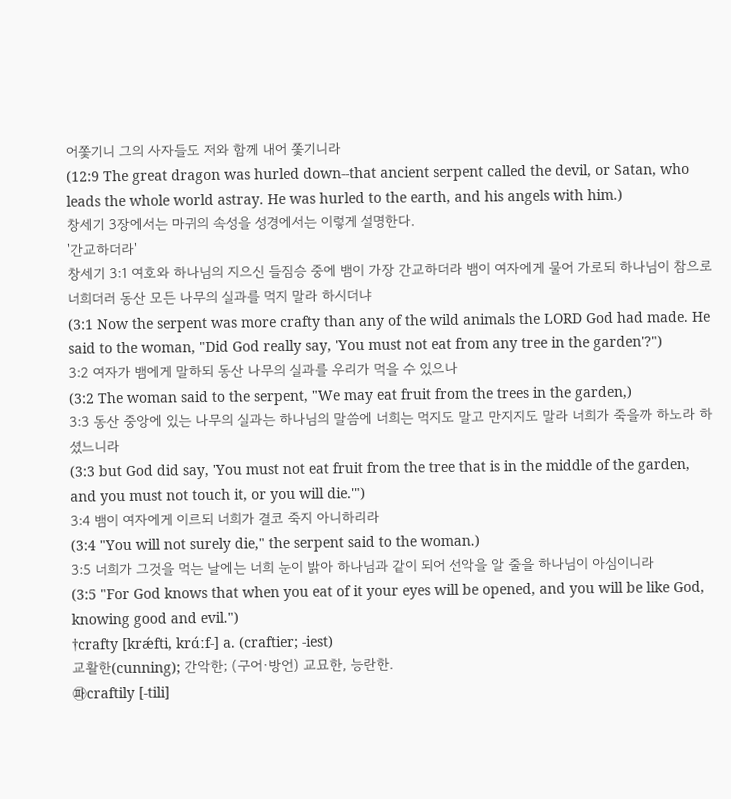어쫓기니 그의 사자들도 저와 함께 내어 쫓기니라
(12:9 The great dragon was hurled down--that ancient serpent called the devil, or Satan, who leads the whole world astray. He was hurled to the earth, and his angels with him.)
창세기 3장에서는 마귀의 속성을 성경에서는 이렇게 설명한다.
'간교하더라'
창세기 3:1 여호와 하나님의 지으신 들짐승 중에 뱀이 가장 간교하더라 뱀이 여자에게 물어 가로되 하나님이 참으로 너희더러 동산 모든 나무의 실과를 먹지 말라 하시더냐
(3:1 Now the serpent was more crafty than any of the wild animals the LORD God had made. He said to the woman, "Did God really say, 'You must not eat from any tree in the garden'?")
3:2 여자가 뱀에게 말하되 동산 나무의 실과를 우리가 먹을 수 있으나
(3:2 The woman said to the serpent, "We may eat fruit from the trees in the garden,)
3:3 동산 중앙에 있는 나무의 실과는 하나님의 말씀에 너희는 먹지도 말고 만지지도 말라 너희가 죽을까 하노라 하셨느니라
(3:3 but God did say, 'You must not eat fruit from the tree that is in the middle of the garden, and you must not touch it, or you will die.'")
3:4 뱀이 여자에게 이르되 너희가 결코 죽지 아니하리라
(3:4 "You will not surely die," the serpent said to the woman.)
3:5 너희가 그것을 먹는 날에는 너희 눈이 밝아 하나님과 같이 되어 선악을 알 줄을 하나님이 아심이니라
(3:5 "For God knows that when you eat of it your eyes will be opened, and you will be like God, knowing good and evil.")
†crafty [krǽfti, krɑ́ːf-] a. (craftier; -iest)
교활한(cunning); 간악한; (구어·방언) 교묘한, 능란한.
㉺craftily [-tili]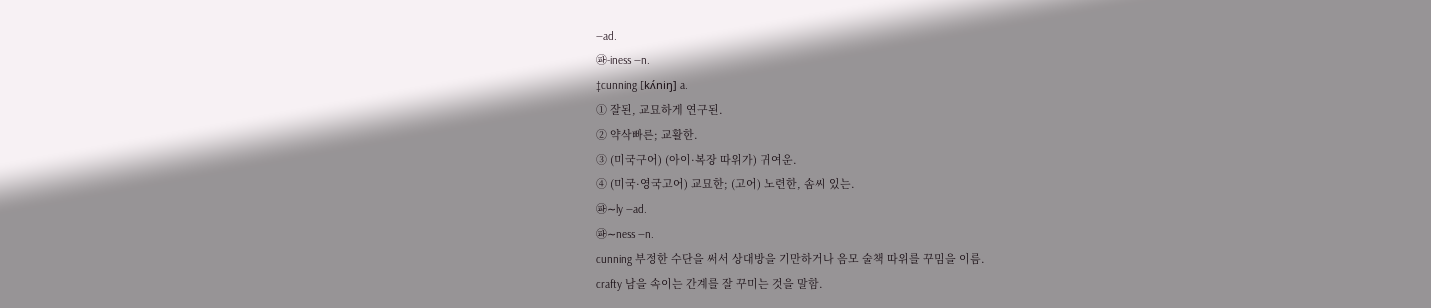―ad.
㉺-iness ―n.
‡cunning [kʌ́niŋ] a.
① 잘된, 교묘하게 연구된.
② 약삭빠른; 교활한.
③ (미국구어) (아이·복장 따위가) 귀여운.
④ (미국·영국고어) 교묘한; (고어) 노련한, 솜씨 있는.
㉺∼ly ―ad.
㉺∼ness ―n.
cunning 부정한 수단을 써서 상대방을 기만하거나 음모 술책 따위를 꾸밈을 이름.
crafty 남을 속이는 간계를 잘 꾸미는 것을 말함.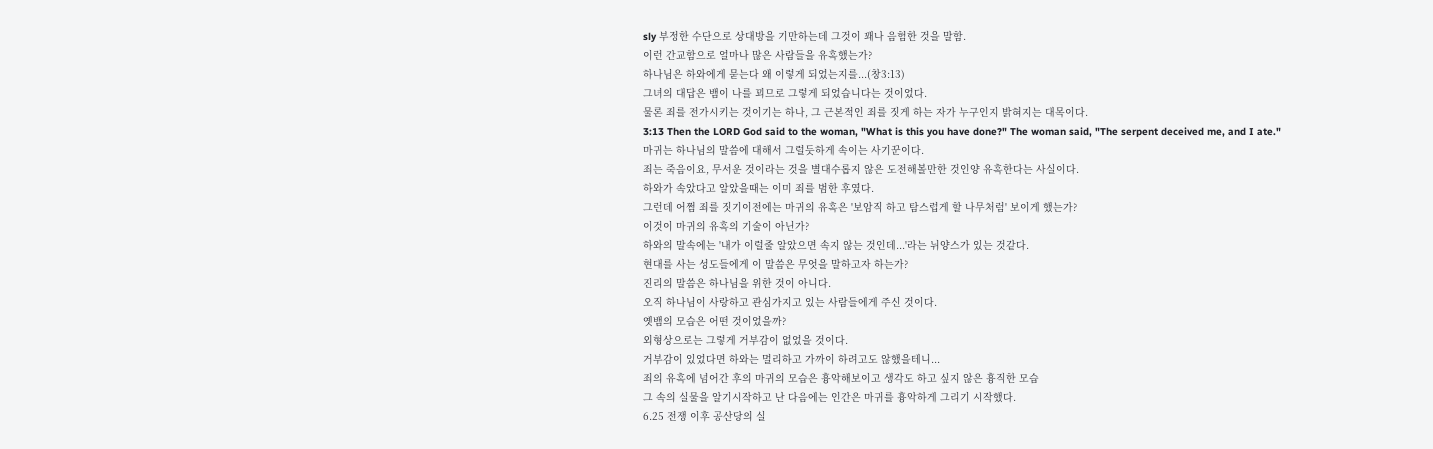sly 부정한 수단으로 상대방을 기만하는데 그것이 꽤나 음험한 것을 말함.
이런 간교함으로 얼마나 많은 사람들을 유혹했는가?
하나님은 하와에게 묻는다 왜 이렇게 되었는지를...(창3:13)
그녀의 대답은 뱀이 나를 꾀므로 그렇게 되었습니다는 것이었다.
물론 죄를 전가시키는 것이기는 하나, 그 근본적인 죄를 짓게 하는 자가 누구인지 밝혀지는 대목이다.
3:13 Then the LORD God said to the woman, "What is this you have done?" The woman said, "The serpent deceived me, and I ate."
마귀는 하나님의 말씀에 대해서 그럴듯하게 속이는 사기꾼이다.
죄는 죽음이요, 무서운 것이라는 것을 별대수롭지 않은 도전해볼만한 것인양 유혹한다는 사실이다.
하와가 속았다고 알았을때는 이미 죄를 범한 후였다.
그런데 어쩜 죄를 짓기이전에는 마귀의 유혹은 '보암직 하고 탐스럽게 할 나무처럼' 보이게 했는가?
이것이 마귀의 유혹의 기술이 아닌가?
하와의 말속에는 '내가 이럴줄 알았으면 속지 않는 것인데...'라는 뉘양스가 있는 것같다.
현대를 사는 성도들에게 이 말씀은 무엇을 말하고자 하는가?
진리의 말씀은 하나님을 위한 것이 아니다.
오직 하나님이 사랑하고 관심가지고 있는 사람들에게 주신 것이다.
옛뱀의 모습은 어떤 것이었을까?
외형상으로는 그렇게 거부감이 없었을 것이다.
거부감이 있었다면 하와는 멀리하고 가까이 하려고도 않했을테니...
죄의 유혹에 넘어간 후의 마귀의 모습은 흉악해보이고 생각도 하고 싶지 않은 흉직한 모습
그 속의 실물을 알기시작하고 난 다음에는 인간은 마귀를 흉악하게 그리기 시작했다.
6.25 전쟁 이후 공산당의 실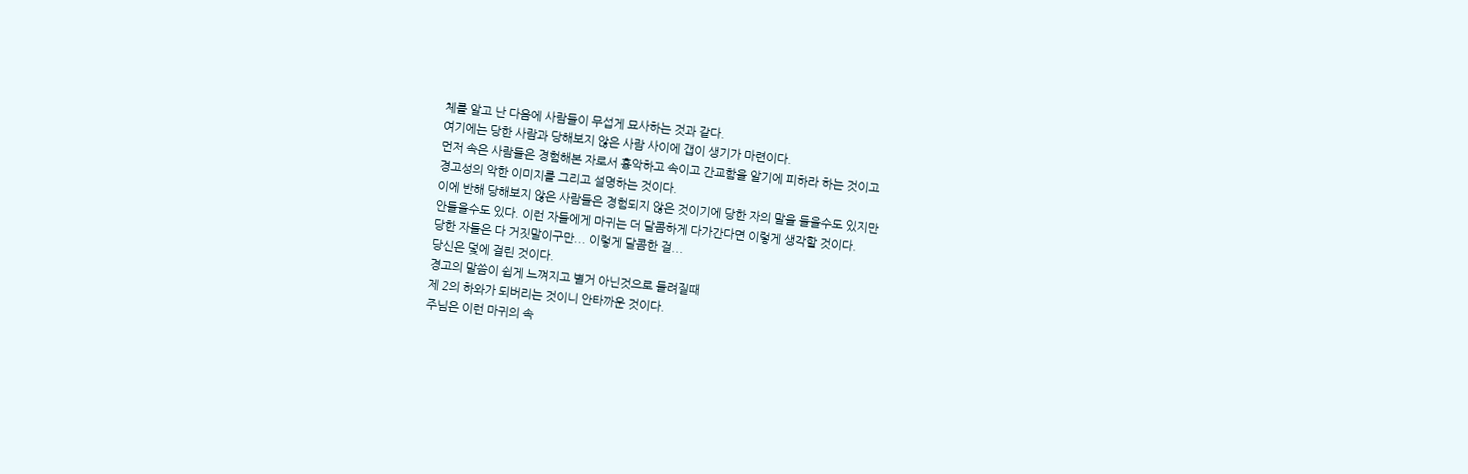체를 알고 난 다음에 사람들이 무섭게 묘사하는 것과 같다.
여기에는 당한 사람과 당해보지 않은 사람 사이에 갭이 생기가 마련이다.
먼저 속은 사람들은 경험해본 자로서 흉악하고 속이고 간교함을 알기에 피하라 하는 것이고
경고성의 악한 이미지를 그리고 설명하는 것이다.
이에 반해 당해보지 않은 사람들은 경험되지 않은 것이기에 당한 자의 말을 들을수도 있지만
안들을수도 있다. 이런 자들에게 마귀는 더 달콤하게 다가간다면 이렇게 생각할 것이다.
당한 자들은 다 거짓말이구만... 이렇게 달콤한 걸...
당신은 덫에 걸린 것이다.
경고의 말씀이 쉽게 느껴지고 별거 아닌것으로 들려질때
제 2의 하와가 되버리는 것이니 안타까운 것이다.
주님은 이런 마귀의 속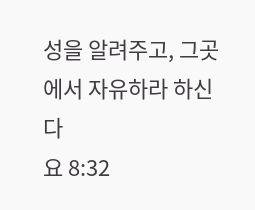성을 알려주고, 그곳에서 자유하라 하신다
요 8:32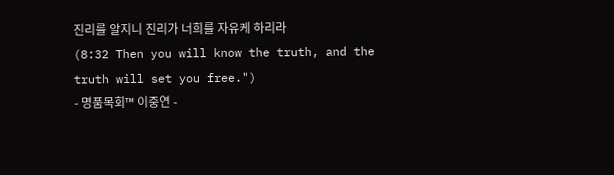진리를 알지니 진리가 너희를 자유케 하리라
(8:32 Then you will know the truth, and the truth will set you free.")
- 명품목회™ 이중연 -